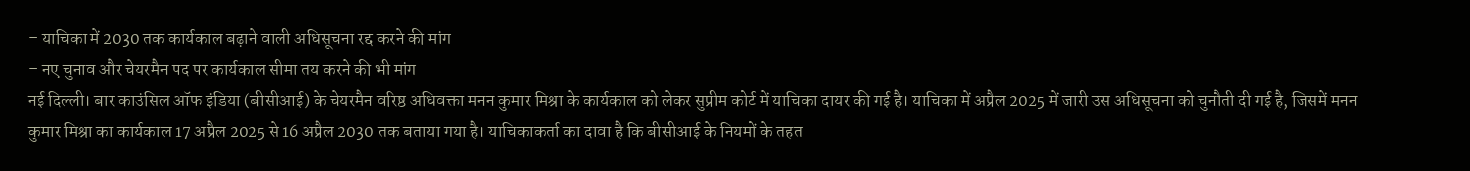– याचिका में 2030 तक कार्यकाल बढ़ाने वाली अधिसूचना रद्द करने की मांग
– नए चुनाव और चेयरमैन पद पर कार्यकाल सीमा तय करने की भी मांग
नई दिल्ली। बार काउंसिल ऑफ इंडिया (बीसीआई) के चेयरमैन वरिष्ठ अधिवक्ता मनन कुमार मिश्रा के कार्यकाल को लेकर सुप्रीम कोर्ट में याचिका दायर की गई है। याचिका में अप्रैल 2025 में जारी उस अधिसूचना को चुनौती दी गई है, जिसमें मनन कुमार मिश्रा का कार्यकाल 17 अप्रैल 2025 से 16 अप्रैल 2030 तक बताया गया है। याचिकाकर्ता का दावा है कि बीसीआई के नियमों के तहत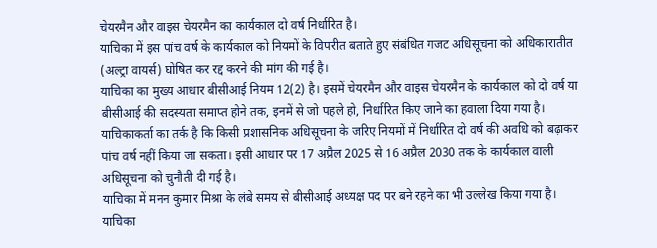चेयरमैन और वाइस चेयरमैन का कार्यकाल दो वर्ष निर्धारित है।
याचिका में इस पांच वर्ष के कार्यकाल को नियमों के विपरीत बताते हुए संबंधित गजट अधिसूचना को अधिकारातीत (अल्ट्रा वायर्स) घोषित कर रद्द करने की मांग की गई है।
याचिका का मुख्य आधार बीसीआई नियम 12(2) है। इसमें चेयरमैन और वाइस चेयरमैन के कार्यकाल को दो वर्ष या बीसीआई की सदस्यता समाप्त होने तक, इनमें से जो पहले हो, निर्धारित किए जाने का हवाला दिया गया है।
याचिकाकर्ता का तर्क है कि किसी प्रशासनिक अधिसूचना के जरिए नियमों में निर्धारित दो वर्ष की अवधि को बढ़ाकर पांच वर्ष नहीं किया जा सकता। इसी आधार पर 17 अप्रैल 2025 से 16 अप्रैल 2030 तक के कार्यकाल वाली अधिसूचना को चुनौती दी गई है।
याचिका में मनन कुमार मिश्रा के लंबे समय से बीसीआई अध्यक्ष पद पर बने रहने का भी उल्लेख किया गया है। याचिका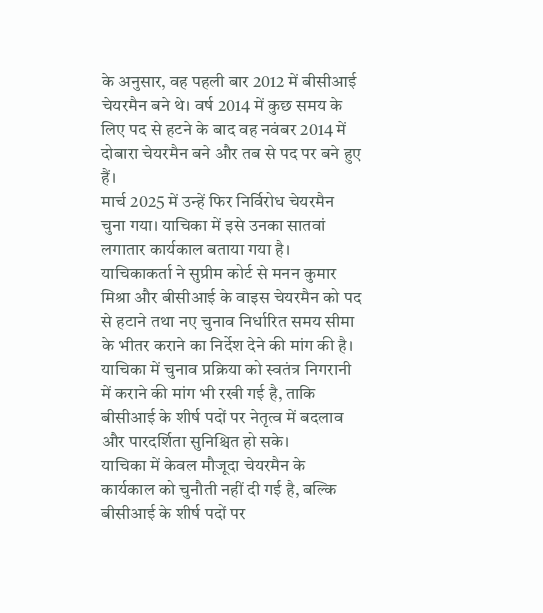के अनुसार, वह पहली बार 2012 में बीसीआई चेयरमैन बने थे। वर्ष 2014 में कुछ समय के लिए पद से हटने के बाद वह नवंबर 2014 में दोबारा चेयरमैन बने और तब से पद पर बने हुए हैं।
मार्च 2025 में उन्हें फिर निर्विरोध चेयरमैन चुना गया। याचिका में इसे उनका सातवां लगातार कार्यकाल बताया गया है।
याचिकाकर्ता ने सुप्रीम कोर्ट से मनन कुमार मिश्रा और बीसीआई के वाइस चेयरमैन को पद से हटाने तथा नए चुनाव निर्धारित समय सीमा के भीतर कराने का निर्देश देने की मांग की है।
याचिका में चुनाव प्रक्रिया को स्वतंत्र निगरानी में कराने की मांग भी रखी गई है, ताकि बीसीआई के शीर्ष पदों पर नेतृत्व में बदलाव और पारदर्शिता सुनिश्चित हो सके।
याचिका में केवल मौजूदा चेयरमैन के कार्यकाल को चुनौती नहीं दी गई है, बल्कि बीसीआई के शीर्ष पदों पर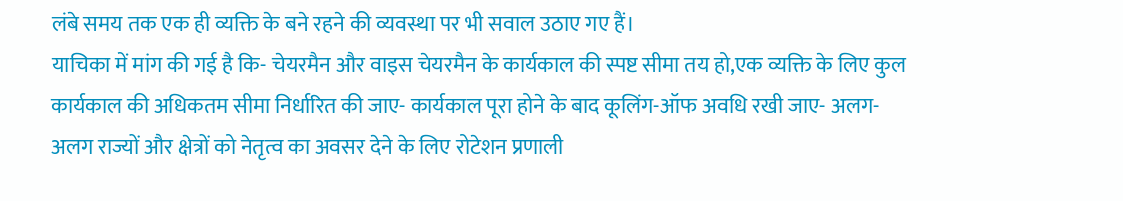लंबे समय तक एक ही व्यक्ति के बने रहने की व्यवस्था पर भी सवाल उठाए गए हैं।
याचिका में मांग की गई है कि- चेयरमैन और वाइस चेयरमैन के कार्यकाल की स्पष्ट सीमा तय हो,एक व्यक्ति के लिए कुल कार्यकाल की अधिकतम सीमा निर्धारित की जाए- कार्यकाल पूरा होने के बाद कूलिंग-ऑफ अवधि रखी जाए- अलग-अलग राज्यों और क्षेत्रों को नेतृत्व का अवसर देने के लिए रोटेशन प्रणाली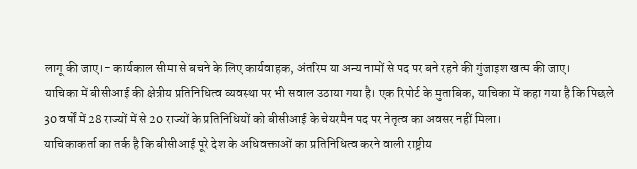लागू की जाए।- कार्यकाल सीमा से बचने के लिए कार्यवाहक, अंतरिम या अन्य नामों से पद पर बने रहने की गुंजाइश खत्म की जाए।
याचिका में बीसीआई की क्षेत्रीय प्रतिनिधित्व व्यवस्था पर भी सवाल उठाया गया है। एक रिपोर्ट के मुताबिक, याचिका में कहा गया है कि पिछले 30 वर्षों में 28 राज्यों में से 20 राज्यों के प्रतिनिधियों को बीसीआई के चेयरमैन पद पर नेतृत्व का अवसर नहीं मिला।
याचिकाकर्ता का तर्क है कि बीसीआई पूरे देश के अधिवक्ताओं का प्रतिनिधित्व करने वाली राष्ट्रीय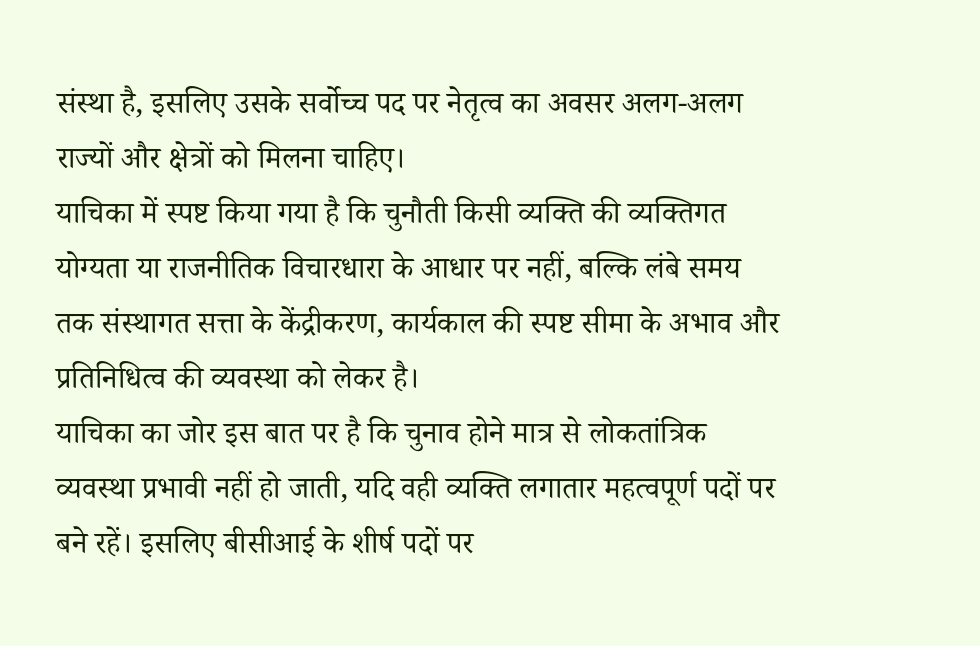संस्था है, इसलिए उसके सर्वोच्च पद पर नेतृत्व का अवसर अलग-अलग राज्यों और क्षेत्रों को मिलना चाहिए।
याचिका में स्पष्ट किया गया है कि चुनौती किसी व्यक्ति की व्यक्तिगत योग्यता या राजनीतिक विचारधारा के आधार पर नहीं, बल्कि लंबे समय तक संस्थागत सत्ता के केंद्रीकरण, कार्यकाल की स्पष्ट सीमा के अभाव और प्रतिनिधित्व की व्यवस्था को लेकर है।
याचिका का जोर इस बात पर है कि चुनाव होने मात्र से लोकतांत्रिक व्यवस्था प्रभावी नहीं हो जाती, यदि वही व्यक्ति लगातार महत्वपूर्ण पदों पर बने रहें। इसलिए बीसीआई के शीर्ष पदों पर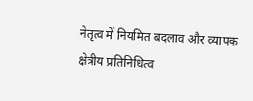नेतृत्व में नियमित बदलाव और व्यापक क्षेत्रीय प्रतिनिधित्व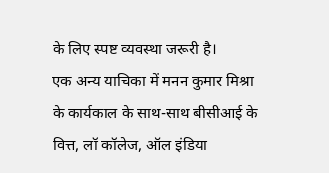के लिए स्पष्ट व्यवस्था जरूरी है।
एक अन्य याचिका में मनन कुमार मिश्रा के कार्यकाल के साथ-साथ बीसीआई के वित्त, लॉ कॉलेज, ऑल इंडिया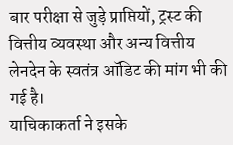बार परीक्षा से जुड़े प्राप्तियों, ट्रस्ट की वित्तीय व्यवस्था और अन्य वित्तीय लेनदेन के स्वतंत्र ऑडिट की मांग भी की गई है।
याचिकाकर्ता ने इसके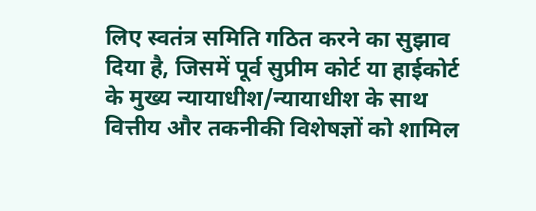लिए स्वतंत्र समिति गठित करने का सुझाव दिया है, जिसमें पूर्व सुप्रीम कोर्ट या हाईकोर्ट के मुख्य न्यायाधीश/न्यायाधीश के साथ वित्तीय और तकनीकी विशेषज्ञों को शामिल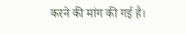करने की मांग की गई है।